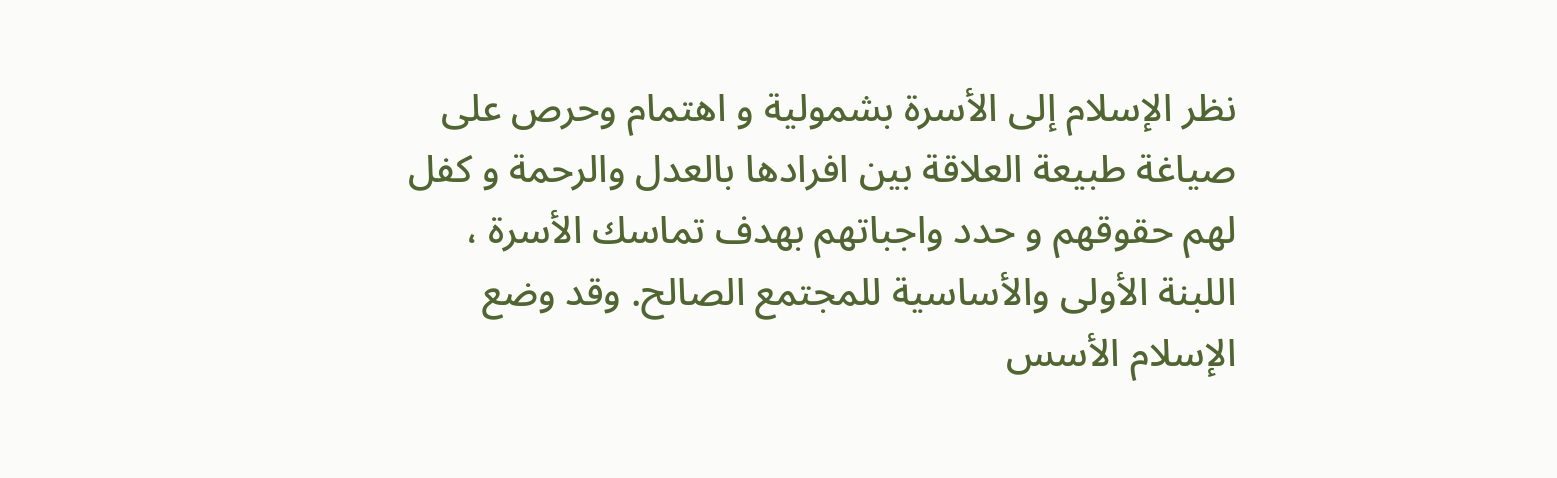نظر الإسلام إلى الأسرة بشمولية و اهتمام وحرص على صياغة طبيعة العلاقة بين افرادها بالعدل والرحمة و كفل لهم حقوقهم و حدد واجباتهم بهدف تماسك الأسرة ، اللبنة الأولى والأساسية للمجتمع الصالح. وقد وضع الإسلام الأسس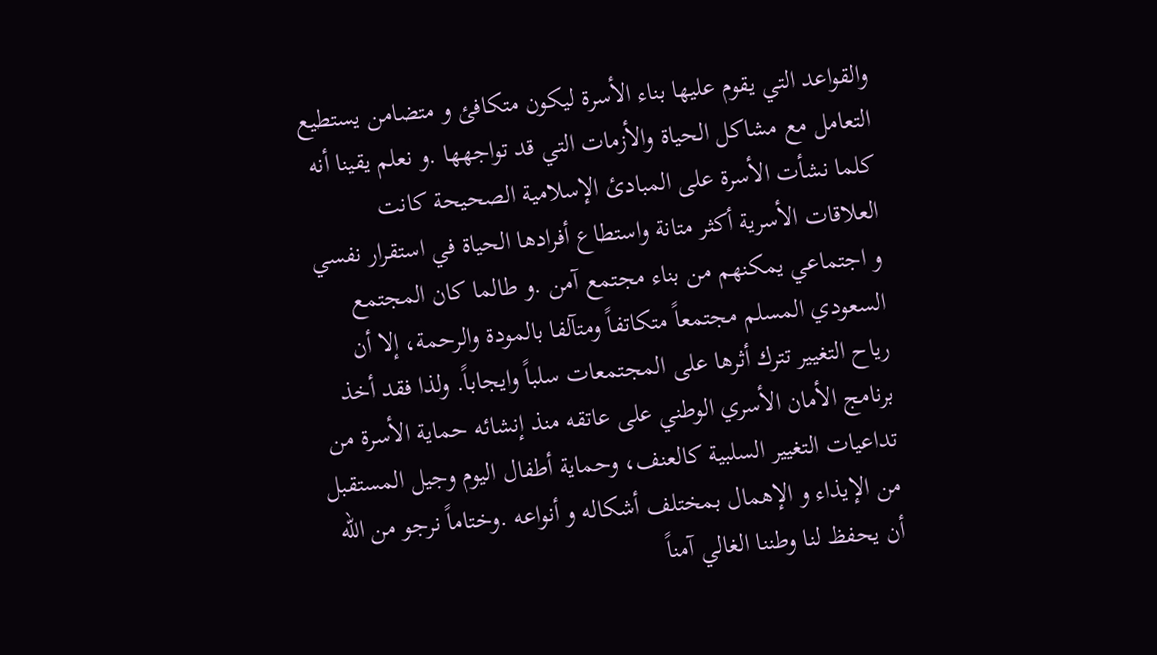والقواعد التي يقوم عليها بناء الأسرة ليكون متكافئ و متضامن يستطيع التعامل مع مشاكل الحياة والأزمات التي قد تواجهها .و نعلم يقينا أنه كلما نشأت الأسرة على المبادئ الإسلامية الصحيحة كانت العلاقات الأسرية أكثر متانة واستطاع أفرادها الحياة في استقرار نفسي و اجتماعي يمكنهم من بناء مجتمع آمن .و طالما كان المجتمع السعودي المسلم مجتمعاً متكاتفاً ومتآلفا بالمودة والرحمة، إلا أن رياح التغيير تترك أثرها على المجتمعات سلباً وايجاباً. ولذا فقد أخذ برنامج الأمان الأسري الوطني على عاتقه منذ إنشائه حماية الأسرة من تداعيات التغيير السلبية كالعنف، وحماية أطفال اليوم وجيل المستقبل من الإيذاء و الإهمال بمختلف أشكاله و أنواعه .وختاماً نرجو من الله أن يحفظ لنا وطننا الغالي آمناً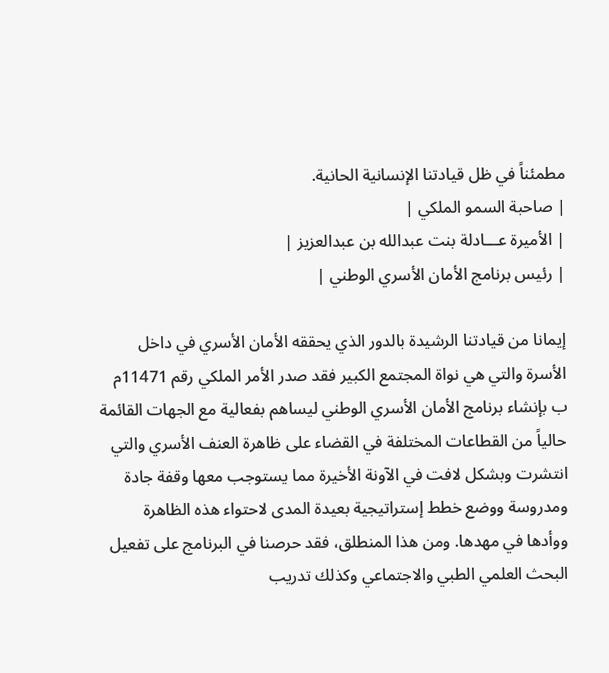مطمئناً في ظل قيادتنا الإنسانية الحانية.
| صاحبة السمو الملكي |
| الأميرة عـــادلة بنت عبدالله بن عبدالعزيز |
| رئيس برنامج الأمان الأسري الوطني |

إيمانا من قيادتنا الرشيدة بالدور الذي يحققه الأمان الأسري في داخل الأسرة والتي هي نواة المجتمع الكبير فقد صدر الأمر الملكي رقم 11471م ب بإنشاء برنامج الأمان الأسري الوطني ليساهم بفعالية مع الجهات القائمة حالياً من القطاعات المختلفة في القضاء على ظاهرة العنف الأسري والتي انتشرت وبشكل لافت في الآونة الأخيرة مما يستوجب معها وقفة جادة ومدروسة ووضع خطط إستراتيجية بعيدة المدى لاحتواء هذه الظاهرة ووأدها في مهدها. ومن هذا المنطلق، فقد حرصنا في البرنامج على تفعيل البحث العلمي الطبي والاجتماعي وكذلك تدريب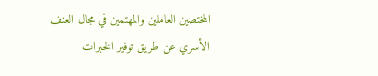المختصين العاملين والمهتمين في مجال العنف الأسري عن طريق توفير الخبرات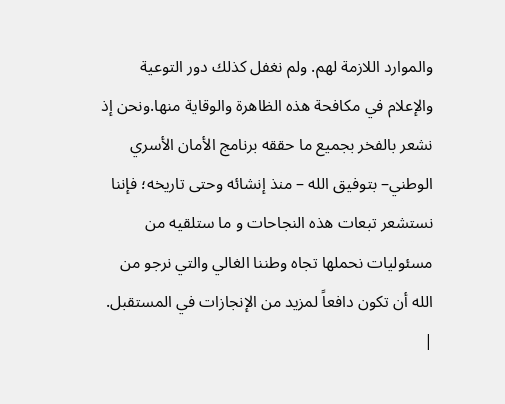والموارد اللازمة لهم. ولم نغفل كذلك دور التوعية والإعلام في مكافحة هذه الظاهرة والوقاية منها.ونحن إذ نشعر بالفخر بجميع ما حققه برنامج الأمان الأسري الوطني– بتوفيق الله – منذ إنشائه وحتى تاريخه؛ فإننا نستشعر تبعات هذه النجاحات و ما ستلقيه من مسئوليات نحملها تجاه وطننا الغالي والتي نرجو من الله أن تكون دافعاً لمزيد من الإنجازات في المستقبل.
|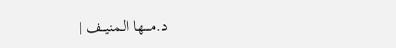د.مــــها الـمنيـــف |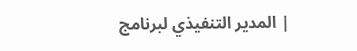| المدير التنفيذي لبرنامج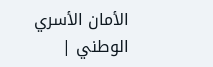الأمان الأسري الوطني |